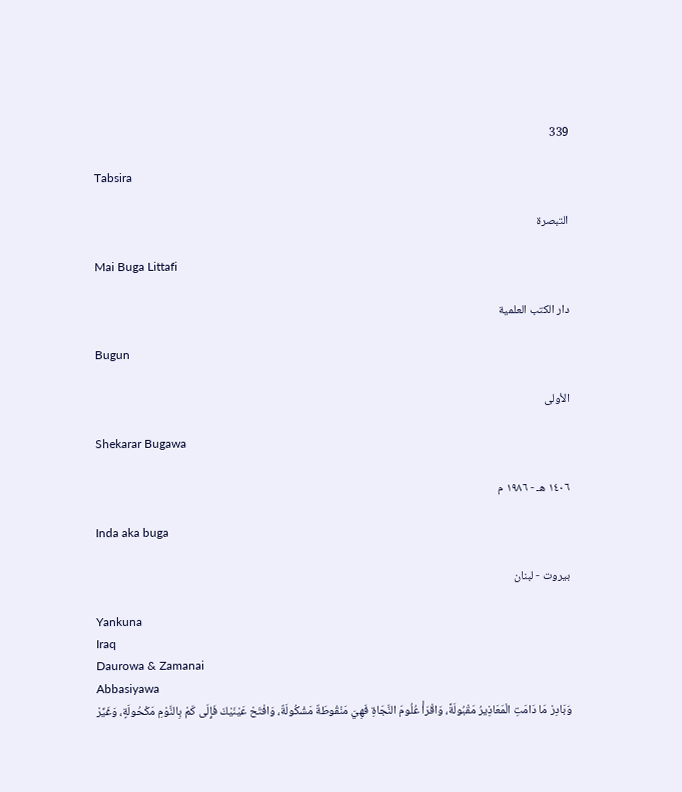339

Tabsira

التبصرة

Mai Buga Littafi

دار الكتب العلمية

Bugun

الأولى

Shekarar Bugawa

١٤٠٦ هـ - ١٩٨٦ م

Inda aka buga

بيروت - لبنان

Yankuna
Iraq
Daurowa & Zamanai
Abbasiyawa
وَبَادِرْ مَا دَامَتِ الْمَعَاذِيرُ مَقْبُولَةً، وَاقْرَأْ عُلُومَ النَّجَاةِ فَهِيَ مَنْقُوطَةٌ مَشْكُولَةٌ، وَافْتَحْ عَيْنَيْكَ فَإِلَى كَمْ بِالنَّوْمِ مَكْحُولَةٍ، وَغَيِّرْ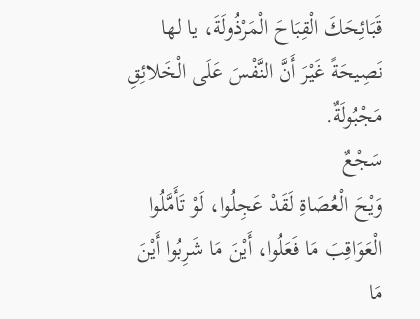قَبَائِحَكَ الْقِبَاحَ الْمَرْذُولَةَ، يا لها نَصِيحَةً غَيْرَ أَنَّ النَّفْسَ عَلَى الْخَلائِقِ مَجْبُولَةٌ.
سَجْعٌ
وَيْحَ الْعُصَاةِ لَقَدْ عَجِلُوا، لَوْ تَأَمَّلُوا الْعَوَاقِبَ مَا فَعَلُوا، أَيْنَ مَا شَرِبُوا أَيْنَ مَا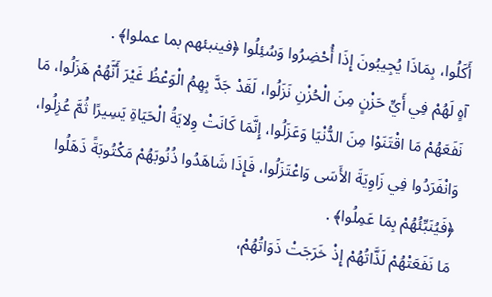أَكَلُوا، بِمَاذَا يُجِيبُونَ إِذَا أُحْضِرُوا وَسُئِلُوا ﴿فينبئهم بما عملوا﴾ .
آهٍ لَهُمْ فِي أَيِّ حَزْنٍ مِنَ الْحُزْنِ نَزَلُوا، لَقَدْ جَدَّ بِهِمُ الْوَعْظُ غَيْرَ أَنَّهُمْ هَزَلُوا، مَا نَفَعَهُمْ مَا اقْتَنَوْا مِنَ الدُّنْيَا وَعَزَلُوا، إِنَّمَا كَانَتْ وِلايَةُ الْحَيَاةِ يَسِيرًا ثُمَّ عُزِلُوا، وَانْفَرَدُوا فِي زَاوِيَةَ الأَسَى وَاعْتَزَلُوا، فَإِذَا شَاهَدُوا ذُنُوبَهُمْ مَكْتُوبَةً ذَهَلُوا ﴿فَيُنَبِّئُهُمْ بِمَا عَمِلُوا﴾ .
مَا نَفَعَتْهُمْ لَذَّاتُهُمْ إِذْ خَرَجَتْ ذَوَاتُهُمْ،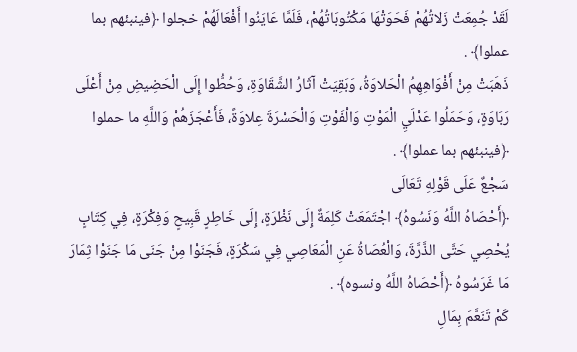لَقَدْ جُمِعَتْ زَلاتُهُمْ فَحَوَتْهَا مَكْتُوبَاتُهُمْ، فَلَمَّا عَايَنُوا أَفْعَالَهُمْ خجلوا ﴿فينبئهم بما عملوا﴾ .
ذَهَبَتْ مِنْ أَفْوَاهِهِمُ الْحَلاوَةُ، وَبَقِيَتْ آثَارُ الشَّقَاوَةِ، وَحُطُّوا إِلَى الْحَضِيضِ مِنْ أَعْلَى رَبَاوَةٍ، وَحَمَلُوا عَدْلَيِ الْمَوْتِ وَالْفَوْتِ وَالْحَسْرَةَ عِلاوَةً، فَأَعْجَزَهُمْ وَاللَّهِ ما حملوا ﴿فينبئهم بما عملوا﴾ .
سَجْعٌ عَلَى قَوْلِهِ تَعَالَى
﴿أَحْصَاهُ اللَّهُ وَنَسُوهُ﴾ اجْتَمَعَتْ كَلِمَةٌ إِلَى نَظْرَةٍ، إِلَى خَاطِرٍ قَبِيحٍ وَفِكْرَةٍ، فِي كِتَابٍ يُحْصِي حَتَّى الذَّرَّةَ، وَالْعُصَاةُ عَنِ الْمَعَاصِي فِي سَكْرَةٍ، فَجَنَوْا مِنْ جَنَى مَا جَنَوْا ثِمَارَ مَا غَرَسُوهُ ﴿أَحْصَاهُ اللَّهُ ونسوه﴾ .
كَمْ تَنَعَّمَ بِمَالِ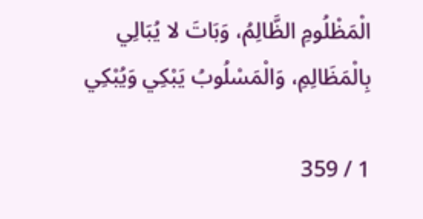الْمَظْلُومِ الظَّالِمُ، وَبَاتَ لا يُبَالِي بِالْمَظَالِمِ، وَالْمَسْلُوبُ يَبْكِي وَيُبْكِي

1 / 359